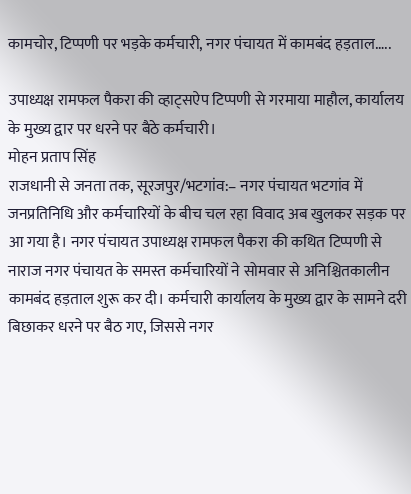कामचोर, टिप्पणी पर भड़के कर्मचारी, नगर पंचायत में कामबंद हड़ताल…..

उपाध्यक्ष रामफल पैकरा की व्हाट्सऐप टिप्पणी से गरमाया माहौल, कार्यालय के मुख्य द्वार पर धरने पर बैठे कर्मचारी।
मोहन प्रताप सिंह
राजधानी से जनता तक, सूरजपुर/भटगांव:– नगर पंचायत भटगांव में जनप्रतिनिधि और कर्मचारियों के बीच चल रहा विवाद अब खुलकर सड़क पर आ गया है। नगर पंचायत उपाध्यक्ष रामफल पैकरा की कथित टिप्पणी से नाराज नगर पंचायत के समस्त कर्मचारियों ने सोमवार से अनिश्चितकालीन कामबंद हड़ताल शुरू कर दी। कर्मचारी कार्यालय के मुख्य द्वार के सामने दरी बिछाकर धरने पर बैठ गए, जिससे नगर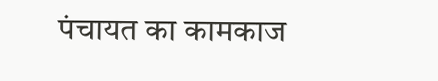पंचायत का कामकाज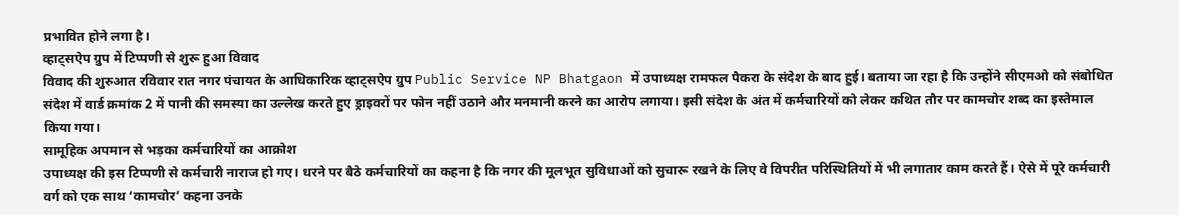प्रभावित होने लगा है।
व्हाट्सऐप ग्रुप में टिप्पणी से शुरू हुआ विवाद
विवाद की शुरुआत रविवार रात नगर पंचायत के आधिकारिक व्हाट्सऐप ग्रुप Public Service NP Bhatgaon में उपाध्यक्ष रामफल पैकरा के संदेश के बाद हुई। बताया जा रहा है कि उन्होंने सीएमओ को संबोधित संदेश में वार्ड क्रमांक 2 में पानी की समस्या का उल्लेख करते हुए ड्राइवरों पर फोन नहीं उठाने और मनमानी करने का आरोप लगाया। इसी संदेश के अंत में कर्मचारियों को लेकर कथित तौर पर कामचोर शब्द का इस्तेमाल किया गया।
सामूहिक अपमान से भड़का कर्मचारियों का आक्रोश
उपाध्यक्ष की इस टिप्पणी से कर्मचारी नाराज हो गए। धरने पर बैठे कर्मचारियों का कहना है कि नगर की मूलभूत सुविधाओं को सुचारू रखने के लिए वे विपरीत परिस्थितियों में भी लगातार काम करते हैं। ऐसे में पूरे कर्मचारी वर्ग को एक साथ ‘कामचोर’ कहना उनके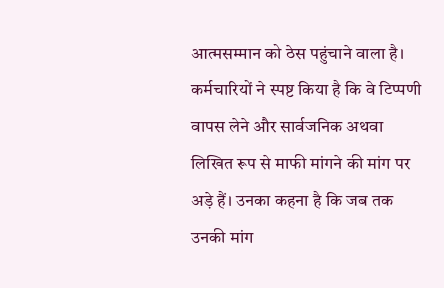आत्मसम्मान को ठेस पहुंचाने वाला है।
कर्मचारियों ने स्पष्ट किया है कि वे टिप्पणी वापस लेने और सार्वजनिक अथवा लिखित रूप से माफी मांगने की मांग पर अड़े हैं। उनका कहना है कि जब तक उनकी मांग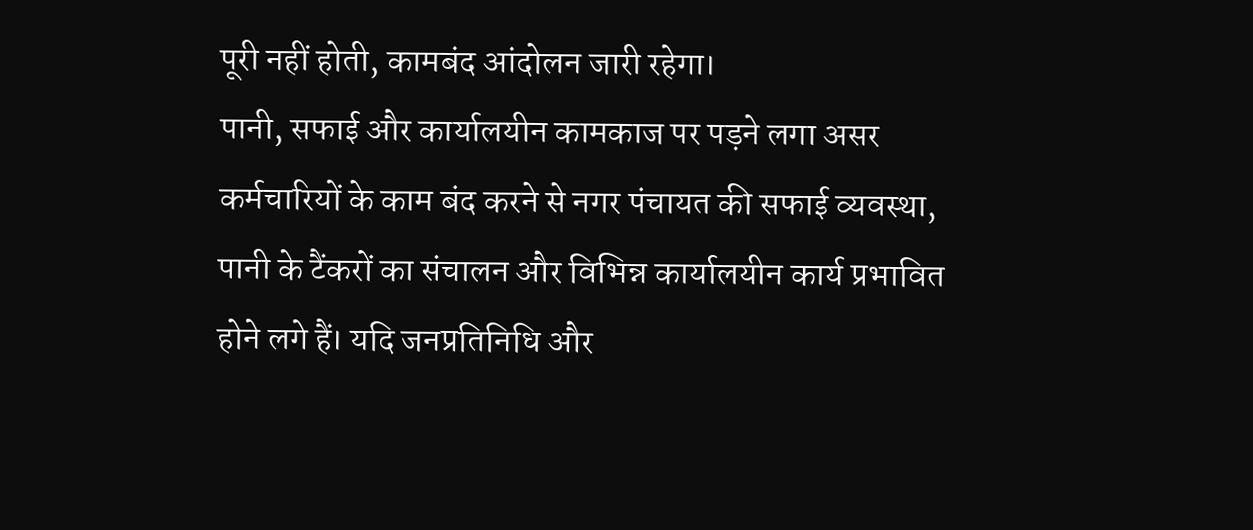पूरी नहीं होती, कामबंद आंदोलन जारी रहेगा।
पानी, सफाई और कार्यालयीन कामकाज पर पड़ने लगा असर
कर्मचारियों के काम बंद करने से नगर पंचायत की सफाई व्यवस्था, पानी के टैंकरों का संचालन और विभिन्न कार्यालयीन कार्य प्रभावित होने लगे हैं। यदि जनप्रतिनिधि और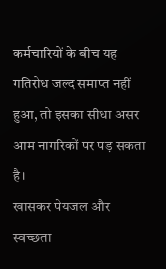कर्मचारियों के बीच यह गतिरोध जल्द समाप्त नहीं हुआ, तो इसका सीधा असर आम नागरिकों पर पड़ सकता है।
खासकर पेयजल और स्वच्छता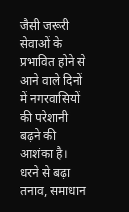जैसी जरूरी सेवाओं के प्रभावित होने से आने वाले दिनों में नगरवासियों की परेशानी बढ़ने की आशंका है।
धरने से बढ़ा तनाव, समाधान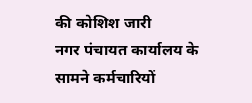की कोशिश जारी
नगर पंचायत कार्यालय के सामने कर्मचारियों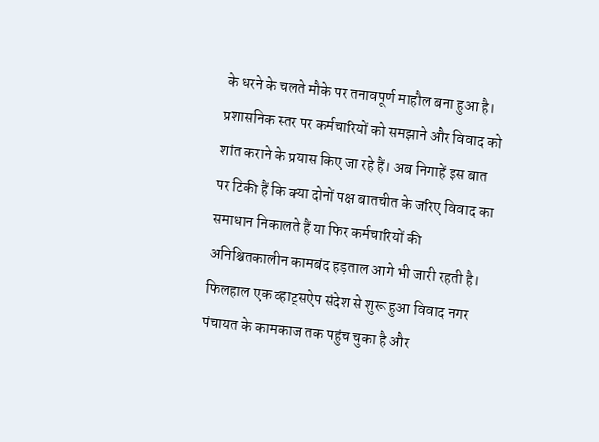के धरने के चलते मौके पर तनावपूर्ण माहौल बना हुआ है। प्रशासनिक स्तर पर कर्मचारियों को समझाने और विवाद को शांत कराने के प्रयास किए जा रहे हैं। अब निगाहें इस बात पर टिकी हैं कि क्या दोनों पक्ष बातचीत के जरिए विवाद का समाधान निकालते हैं या फिर कर्मचारियों की अनिश्चितकालीन कामबंद हड़ताल आगे भी जारी रहती है।
फिलहाल एक व्हाट्सऐप संदेश से शुरू हुआ विवाद नगर पंचायत के कामकाज तक पहुंच चुका है और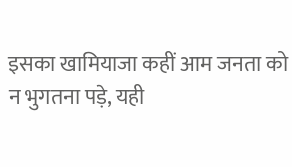इसका खामियाजा कहीं आम जनता को न भुगतना पड़े, यही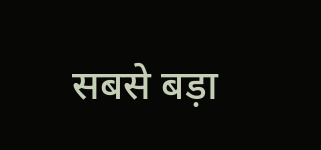सबसे बड़ा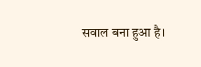सवाल बना हुआ है।